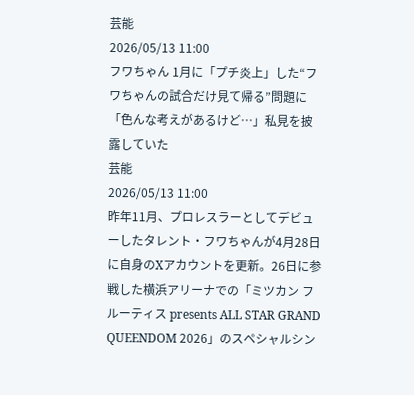芸能
2026/05/13 11:00
フワちゃん 1月に「プチ炎上」した“フワちゃんの試合だけ見て帰る”問題に「色んな考えがあるけど…」私見を披露していた
芸能
2026/05/13 11:00
昨年11月、プロレスラーとしてデビューしたタレント・フワちゃんが4月28日に自身のXアカウントを更新。26日に参戦した横浜アリーナでの「ミツカン フルーティス presents ALL STAR GRAND QUEENDOM 2026」のスペシャルシン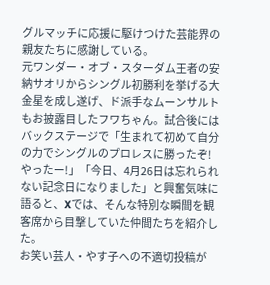グルマッチに応援に駆けつけた芸能界の親友たちに感謝している。
元ワンダー・オブ・スターダム王者の安納サオリからシングル初勝利を挙げる大金星を成し遂げ、ド派手なムーンサルトもお披露目したフワちゃん。試合後にはバックステージで「生まれて初めて自分の力でシングルのプロレスに勝ったぞ!やったー!」「今日、4月26日は忘れられない記念日になりました」と興奮気味に語ると、Xでは、そんな特別な瞬間を観客席から目撃していた仲間たちを紹介した。
お笑い芸人・やす子への不適切投稿が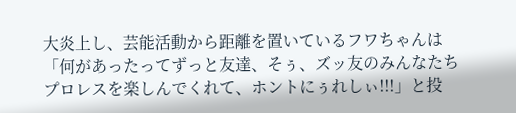大炎上し、芸能活動から距離を置いているフワちゃんは「何があったってずっと友達、そぅ、ズッ友のみんなたち プロレスを楽しんでくれて、ホントにぅれしぃ!!!」と投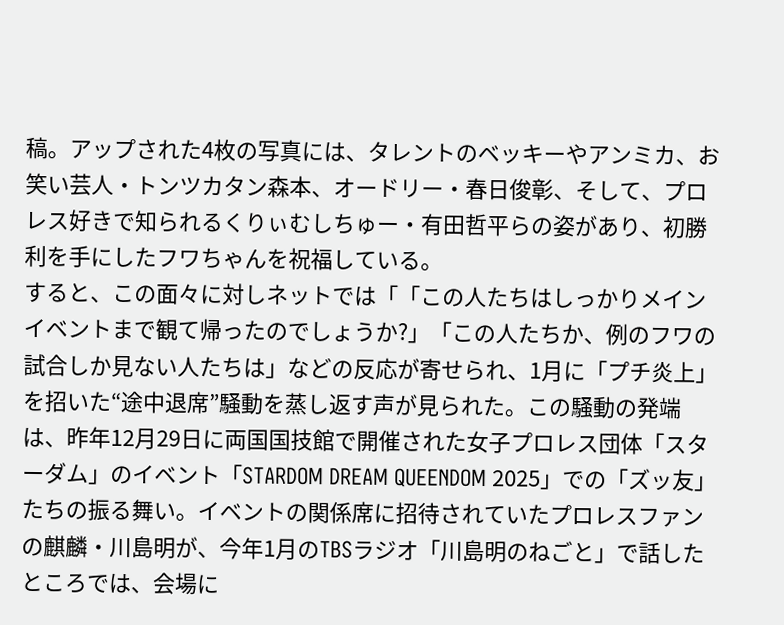稿。アップされた4枚の写真には、タレントのベッキーやアンミカ、お笑い芸人・トンツカタン森本、オードリー・春日俊彰、そして、プロレス好きで知られるくりぃむしちゅー・有田哲平らの姿があり、初勝利を手にしたフワちゃんを祝福している。
すると、この面々に対しネットでは「「この人たちはしっかりメインイベントまで観て帰ったのでしょうか?」「この人たちか、例のフワの試合しか見ない人たちは」などの反応が寄せられ、1月に「プチ炎上」を招いた“途中退席”騒動を蒸し返す声が見られた。この騒動の発端は、昨年12月29日に両国国技館で開催された女子プロレス団体「スターダム」のイベント「STARDOM DREAM QUEENDOM 2025」での「ズッ友」たちの振る舞い。イベントの関係席に招待されていたプロレスファンの麒麟・川島明が、今年1月のTBSラジオ「川島明のねごと」で話したところでは、会場に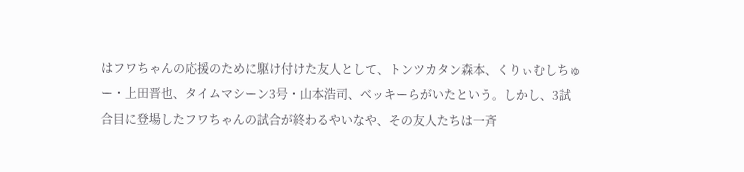はフワちゃんの応援のために駆け付けた友人として、トンツカタン森本、くりぃむしちゅー・上田晋也、タイムマシーン3号・山本浩司、ベッキーらがいたという。しかし、3試合目に登場したフワちゃんの試合が終わるやいなや、その友人たちは一斉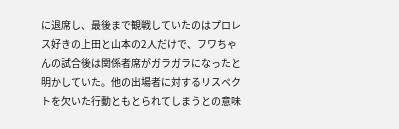に退席し、最後まで観戦していたのはプロレス好きの上田と山本の2人だけで、フワちゃんの試合後は関係者席がガラガラになったと明かしていた。他の出場者に対するリスペクトを欠いた行動ともとられてしまうとの意味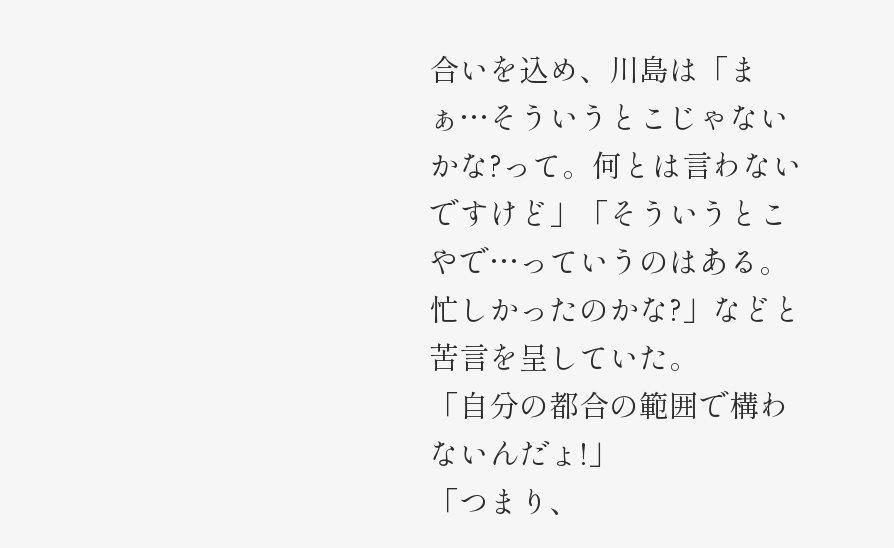合いを込め、川島は「まぁ…そういうとこじゃないかな?って。何とは言わないですけど」「そういうとこやで…っていうのはある。忙しかったのかな?」などと苦言を呈していた。
「自分の都合の範囲で構わないんだょ!」
「つまり、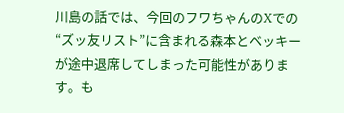川島の話では、今回のフワちゃんのXでの“ズッ友リスト”に含まれる森本とベッキーが途中退席してしまった可能性があります。も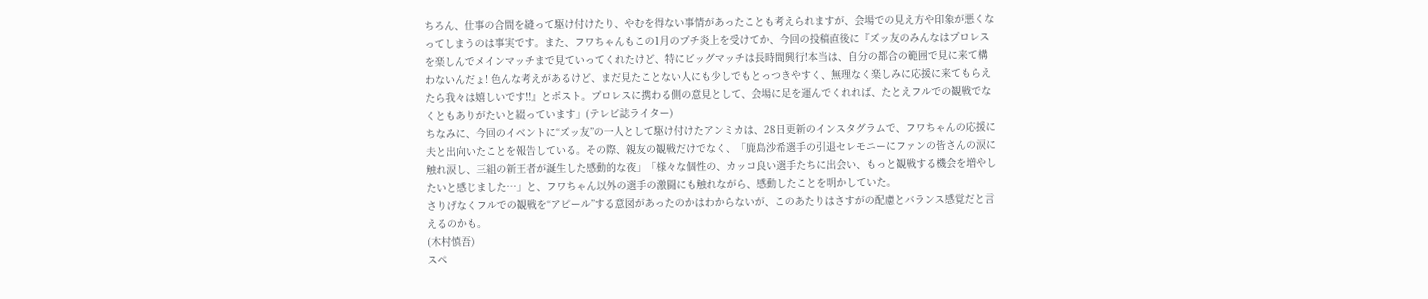ちろん、仕事の合間を縫って駆け付けたり、やむを得ない事情があったことも考えられますが、会場での見え方や印象が悪くなってしまうのは事実です。また、フワちゃんもこの1月のプチ炎上を受けてか、今回の投稿直後に『ズッ友のみんなはプロレスを楽しんでメインマッチまで見ていってくれたけど、特にビッグマッチは長時間興行!本当は、自分の都合の範囲で見に来て構わないんだょ! 色んな考えがあるけど、まだ見たことない人にも少しでもとっつきやすく、無理なく楽しみに応援に来てもらえたら我々は嬉しいです!!』とポスト。プロレスに携わる側の意見として、会場に足を運んでくれれば、たとえフルでの観戦でなくともありがたいと綴っています」(テレビ誌ライター)
ちなみに、今回のイベントに“ズッ友”の一人として駆け付けたアンミカは、28日更新のインスタグラムで、フワちゃんの応援に夫と出向いたことを報告している。その際、親友の観戦だけでなく、「鹿島沙希選手の引退セレモニーにファンの皆さんの涙に触れ涙し、三組の新王者が誕生した感動的な夜」「様々な個性の、カッコ良い選手たちに出会い、もっと観戦する機会を増やしたいと感じました…」と、フワちゃん以外の選手の激闘にも触れながら、感動したことを明かしていた。
さりげなくフルでの観戦を“アピール”する意図があったのかはわからないが、このあたりはさすがの配慮とバランス感覚だと言えるのかも。
(木村慎吾)
スペ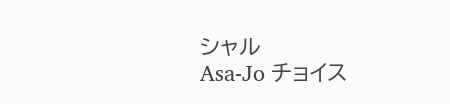シャル
Asa-Jo チョイス